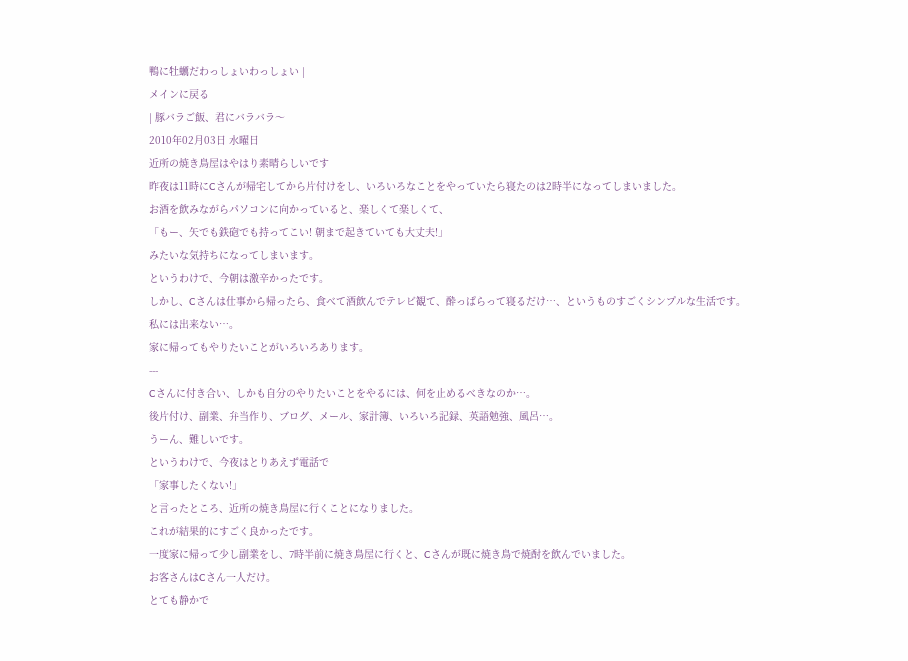鴨に牡蠣だわっしょいわっしょい |
メインに戻る
| 豚バラご飯、君にバラバラ〜
2010年02月03日 水曜日
近所の焼き鳥屋はやはり素晴らしいです
昨夜は11時にCさんが帰宅してから片付けをし、いろいろなことをやっていたら寝たのは2時半になってしまいました。
お酒を飲みながらパソコンに向かっていると、楽しくて楽しくて、
「もー、矢でも鉄砲でも持ってこい! 朝まで起きていても大丈夫!」
みたいな気持ちになってしまいます。
というわけで、今朝は激辛かったです。
しかし、Cさんは仕事から帰ったら、食べて酒飲んでテレビ観て、酔っぱらって寝るだけ…、というものすごくシンプルな生活です。
私には出来ない…。
家に帰ってもやりたいことがいろいろあります。
---
Cさんに付き合い、しかも自分のやりたいことをやるには、何を止めるべきなのか…。
後片付け、副業、弁当作り、ブログ、メール、家計簿、いろいろ記録、英語勉強、風呂…。
うーん、難しいです。
というわけで、今夜はとりあえず電話で
「家事したくない!」
と言ったところ、近所の焼き鳥屋に行くことになりました。
これが結果的にすごく良かったです。
一度家に帰って少し副業をし、7時半前に焼き鳥屋に行くと、Cさんが既に焼き鳥で焼酎を飲んでいました。
お客さんはCさん一人だけ。
とても静かで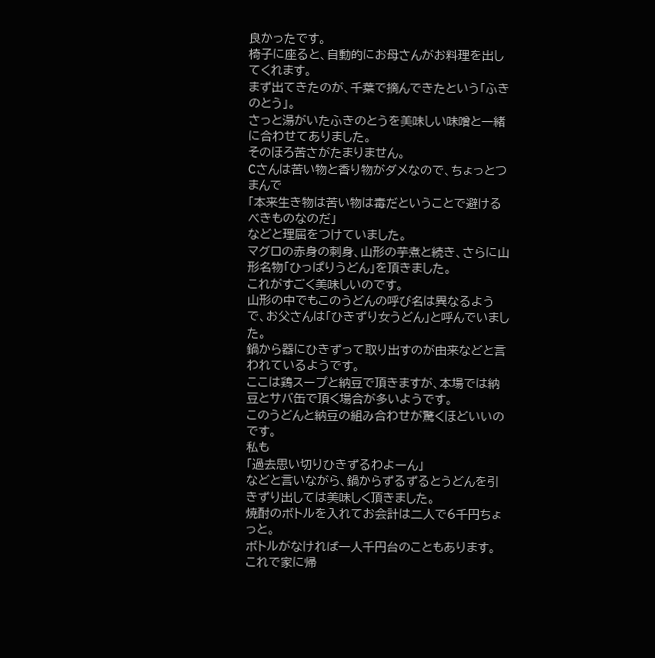良かったです。
椅子に座ると、自動的にお母さんがお料理を出してくれます。
まず出てきたのが、千葉で摘んできたという「ふきのとう」。
さっと湯がいたふきのとうを美味しい味噌と一緒に合わせてありました。
そのほろ苦さがたまりません。
Cさんは苦い物と香り物がダメなので、ちょっとつまんで
「本来生き物は苦い物は毒だということで避けるべきものなのだ」
などと理屈をつけていました。
マグロの赤身の刺身、山形の芋煮と続き、さらに山形名物「ひっぱりうどん」を頂きました。
これがすごく美味しいのです。
山形の中でもこのうどんの呼び名は異なるようで、お父さんは「ひきずり女うどん」と呼んでいました。
鍋から器にひきずって取り出すのが由来などと言われているようです。
ここは鶏スープと納豆で頂きますが、本場では納豆とサバ缶で頂く場合が多いようです。
このうどんと納豆の組み合わせが驚くほどいいのです。
私も
「過去思い切りひきずるわよーん」
などと言いながら、鍋からずるずるとうどんを引きずり出しては美味しく頂きました。
焼酎のボトルを入れてお会計は二人で6千円ちょっと。
ボトルがなければ一人千円台のこともあります。
これで家に帰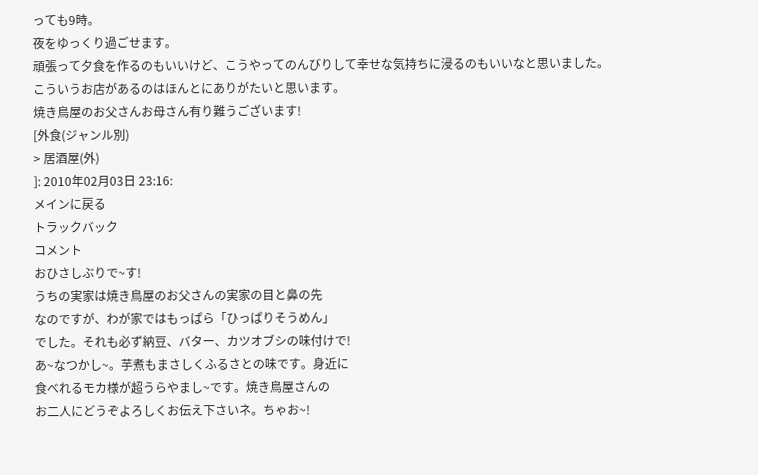っても9時。
夜をゆっくり過ごせます。
頑張って夕食を作るのもいいけど、こうやってのんびりして幸せな気持ちに浸るのもいいなと思いました。
こういうお店があるのはほんとにありがたいと思います。
焼き鳥屋のお父さんお母さん有り難うございます!
[外食(ジャンル別)
> 居酒屋(外)
]: 2010年02月03日 23:16:
メインに戻る
トラックバック
コメント
おひさしぶりで~す!
うちの実家は焼き鳥屋のお父さんの実家の目と鼻の先
なのですが、わが家ではもっぱら「ひっぱりそうめん」
でした。それも必ず納豆、バター、カツオブシの味付けで!
あ~なつかし~。芋煮もまさしくふるさとの味です。身近に
食べれるモカ様が超うらやまし~です。焼き鳥屋さんの
お二人にどうぞよろしくお伝え下さいネ。ちゃお~!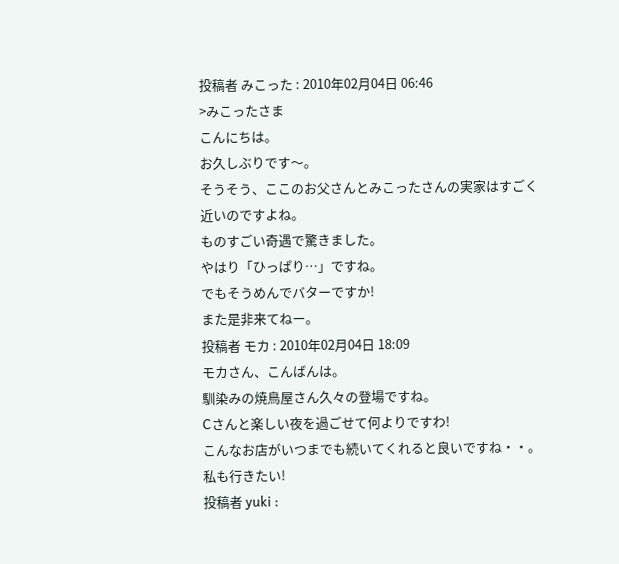投稿者 みこった : 2010年02月04日 06:46
>みこったさま
こんにちは。
お久しぶりです〜。
そうそう、ここのお父さんとみこったさんの実家はすごく近いのですよね。
ものすごい奇遇で驚きました。
やはり「ひっぱり…」ですね。
でもそうめんでバターですか!
また是非来てねー。
投稿者 モカ : 2010年02月04日 18:09
モカさん、こんばんは。
馴染みの焼鳥屋さん久々の登場ですね。
Cさんと楽しい夜を過ごせて何よりですわ!
こんなお店がいつまでも続いてくれると良いですね・・。
私も行きたい!
投稿者 yuki :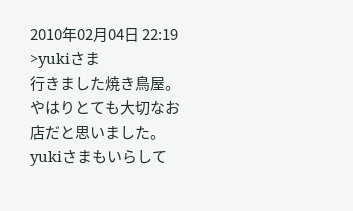2010年02月04日 22:19
>yukiさま
行きました焼き鳥屋。
やはりとても大切なお店だと思いました。
yukiさまもいらして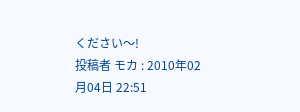ください〜!
投稿者 モカ : 2010年02月04日 22:51